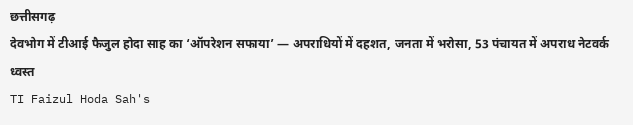छत्तीसगढ़
देवभोग में टीआई फैजुल होदा साह का ‘ऑपरेशन सफाया’ — अपराधियों में दहशत, जनता में भरोसा, 53 पंचायत में अपराध नेटवर्क ध्वस्त
TI Faizul Hoda Sah's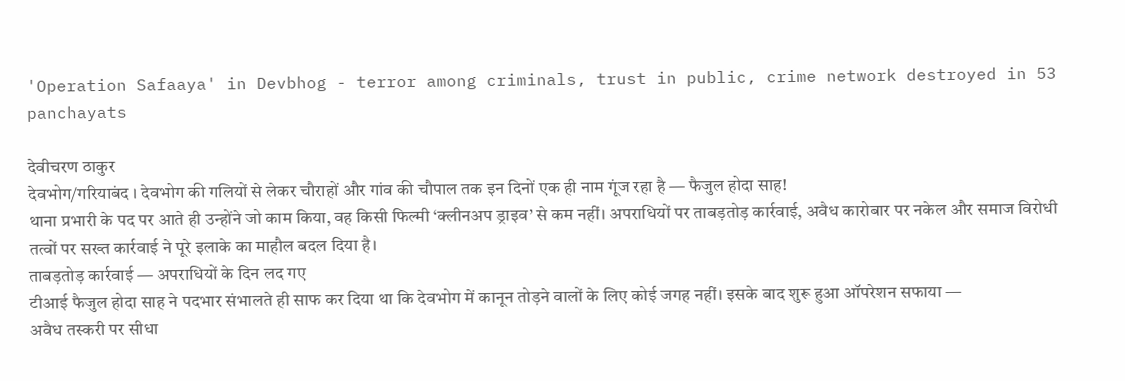'Operation Safaaya' in Devbhog - terror among criminals, trust in public, crime network destroyed in 53 panchayats

देवीचरण ठाकुर
देवभोग/गरियाबंद । देवभोग की गलियों से लेकर चौराहों और गांव की चौपाल तक इन दिनों एक ही नाम गूंज रहा है — फैजुल होदा साह!
थाना प्रभारी के पद पर आते ही उन्होंने जो काम किया, वह किसी फिल्मी ‘क्लीनअप ड्राइव’ से कम नहीं। अपराधियों पर ताबड़तोड़ कार्रवाई, अवैध कारोबार पर नकेल और समाज विरोधी तत्वों पर सख्त कार्रवाई ने पूरे इलाके का माहौल बदल दिया है।
ताबड़तोड़ कार्रवाई — अपराधियों के दिन लद गए
टीआई फैजुल होदा साह ने पदभार संभालते ही साफ कर दिया था कि देवभोग में कानून तोड़ने वालों के लिए कोई जगह नहीं। इसके बाद शुरू हुआ ऑपरेशन सफाया —
अवैध तस्करी पर सीधा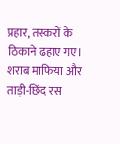प्रहार, तस्करों के ठिकाने ढहाए गए।
शराब माफिया और ताड़ी-छिंद रस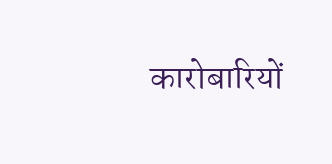कारोबारियों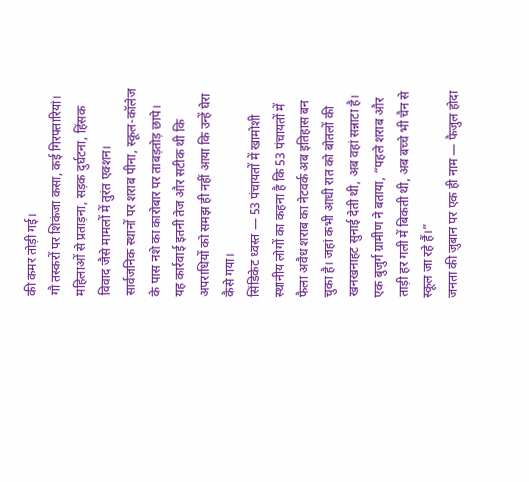की कमर तोड़ी गई।
गौ तस्करों पर शिकंजा कसा, कई गिरफ्तारियां।
महिलाओं से प्रताड़ना, सड़क दुर्घटना, हिंसक विवाद जैसे मामलों में तुरंत एक्शन।
सार्वजनिक स्थानों पर शराब पीना, स्कूल-कॉलेज के पास नशे का कारोबार पर ताबड़तोड़ छापे।
यह कार्रवाई इतनी तेज और सटीक थी कि अपराधियों को समझ ही नहीं आया कि उन्हें घेरा कैसे गया।
सिंडिकेट ध्वस्त — 53 पंचायतों में खामोशी
स्थानीय लोगों का कहना है कि 53 पंचायतों में फैला अवैध शराब का नेटवर्क अब इतिहास बन चुका है। जहां कभी आधी रात को बोतलों की खनखनाहट सुनाई देती थी, अब वहां सन्नाटा है।
एक बुजुर्ग ग्रामीण ने बताया, “पहले शराब और ताड़ी हर गली में बिकती थी, अब बच्चे भी चैन से स्कूल जा रहे हैं।”
जनता की ज़ुबान पर एक ही नाम — फैजुल होदा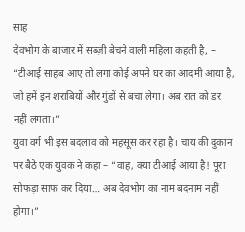साह
देवभोग के बाजार में सब्ज़ी बेचने वाली महिला कहती है, – “टीआई साहब आए तो लगा कोई अपने घर का आदमी आया है, जो हमें इन शराबियों और गुंडों से बचा लेगा। अब रात को डर नहीं लगता।”
युवा वर्ग भी इस बदलाव को महसूस कर रहा है। चाय की दुकान पर बैठे एक युवक ने कहा – “वाह, क्या टीआई आया है! पूरा सोफड़ा साफ कर दिया… अब देवभोग का नाम बदनाम नहीं होगा।”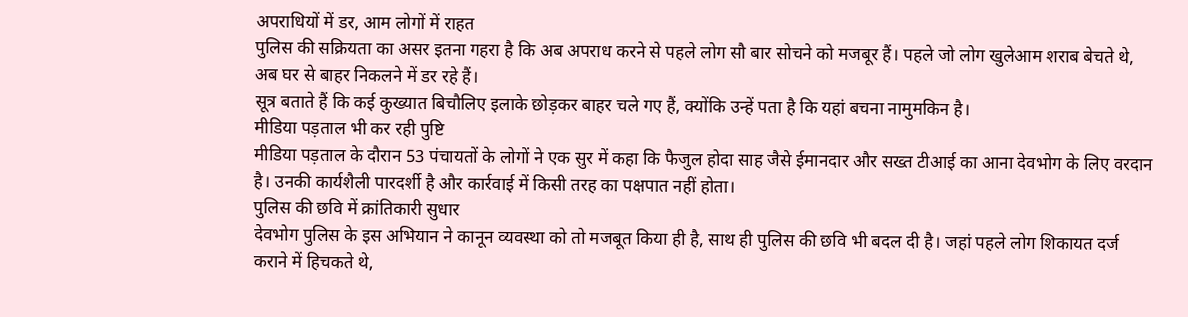अपराधियों में डर, आम लोगों में राहत
पुलिस की सक्रियता का असर इतना गहरा है कि अब अपराध करने से पहले लोग सौ बार सोचने को मजबूर हैं। पहले जो लोग खुलेआम शराब बेचते थे, अब घर से बाहर निकलने में डर रहे हैं।
सूत्र बताते हैं कि कई कुख्यात बिचौलिए इलाके छोड़कर बाहर चले गए हैं, क्योंकि उन्हें पता है कि यहां बचना नामुमकिन है।
मीडिया पड़ताल भी कर रही पुष्टि
मीडिया पड़ताल के दौरान 53 पंचायतों के लोगों ने एक सुर में कहा कि फैजुल होदा साह जैसे ईमानदार और सख्त टीआई का आना देवभोग के लिए वरदान है। उनकी कार्यशैली पारदर्शी है और कार्रवाई में किसी तरह का पक्षपात नहीं होता।
पुलिस की छवि में क्रांतिकारी सुधार
देवभोग पुलिस के इस अभियान ने कानून व्यवस्था को तो मजबूत किया ही है, साथ ही पुलिस की छवि भी बदल दी है। जहां पहले लोग शिकायत दर्ज कराने में हिचकते थे,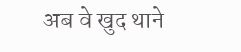अब वे खुद थाने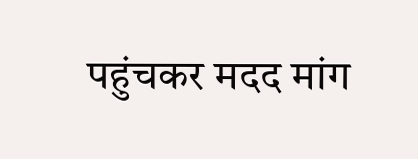पहुंचकर मदद मांग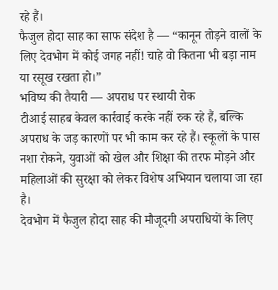रहे हैं।
फैजुल होदा साह का साफ संदेश है — “कानून तोड़ने वालों के लिए देवभोग में कोई जगह नहीं! चाहे वो कितना भी बड़ा नाम या रसूख रखता हो।”
भविष्य की तैयारी — अपराध पर स्थायी रोक
टीआई साहब केवल कार्रवाई करके नहीं रुक रहे हैं, बल्कि अपराध के जड़ कारणों पर भी काम कर रहे हैं। स्कूलों के पास नशा रोकने, युवाओं को खेल और शिक्षा की तरफ मोड़ने और महिलाओं की सुरक्षा को लेकर विशेष अभियान चलाया जा रहा है।
देवभोग में फैजुल होदा साह की मौजूदगी अपराधियों के लिए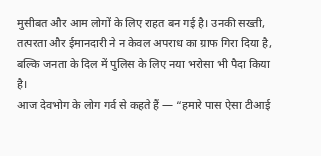मुसीबत और आम लोगों के लिए राहत बन गई है। उनकी सख्ती, तत्परता और ईमानदारी ने न केवल अपराध का ग्राफ गिरा दिया है, बल्कि जनता के दिल में पुलिस के लिए नया भरोसा भी पैदा किया है।
आज देवभोग के लोग गर्व से कहते हैं — “हमारे पास ऐसा टीआई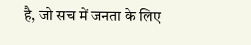है, जो सच में जनता के लिए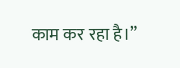काम कर रहा है।”